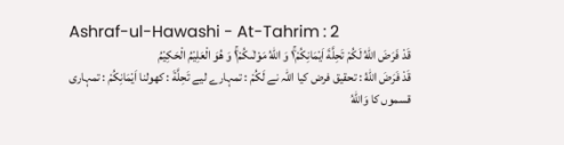Ashraf-ul-Hawashi - At-Tahrim : 2
قَدْ فَرَضَ اللّٰهُ لَكُمْ تَحِلَّةَ اَیْمَانِكُمْ١ۚ وَ اللّٰهُ مَوْلٰىكُمْ١ۚ وَ هُوَ الْعَلِیْمُ الْحَكِیْمُ
قَدْ فَرَضَ اللّٰهُ : تحقیق فرض کیا اللہ نے لَكُمْ : تمہارے لیے تَحِلَّةَ : کھولنا اَيْمَانِكُمْ : تمہاری قسموں کا وَاللّٰهُ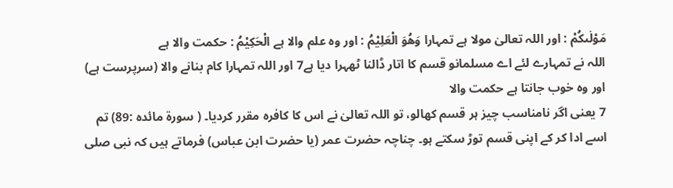مَوْلٰىكُمْ : اور اللہ تعالیٰ مولا ہے تمہارا وَهُوَ الْعَلِيْمُ : اور وہ علم والا ہے الْحَكِيْمُ : حکمت والا ہے
اللہ نے تمہارے لئے اے مسلمانو قسم کا اتار ڈالنا ٹھہرا دیا ہے7 اور اللہ تمہارا کام بنانے والا (سرپرست ہے) اور وہ خوب جانتا ہے حکمت والا
7 یعنی اگر نامناسب چیز ہر قسم کھالو، تو اللہ تعالیٰ نے اس کا کافرہ مقرر کردیا۔ ( سورة مائدہ :89) تم اسے ادا کر کے اپنی قسم توڑ سکتے ہو۔ چناچہ حضرت عمر (یا حضرت ابن عباس) فرماتے ہیں کہ نبی صلى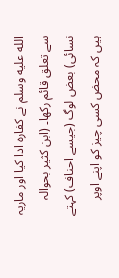الله عليه وسلم نے کفارہ ادا کیا اور ماریہ سے تعلق قائم رکھا۔ (ابن کثیر بحوالہ نسائی) بعض لوگ (جیسے احناف) کہتے ہیں کہ محض کسی چیز کو اپنے اوپر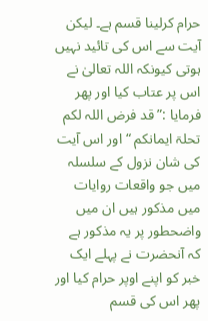حرام کرلینا قسم ہے۔ لیکن آیت سے اس کی تائید نہیں ہوتی کیونکہ اللہ تعالیٰ نے اس پر عتاب کیا اور پھر فرمایا :” قد فرض اللہ لکم تحلۃ ایمانکم “ اور اس آیت کی شان نزول کے سلسلہ میں جو واقعات روایات میں مذکور ہیں ان میں واضحطور پر یہ مذکور ہے کہ آنحضرت نے پہلے ایک خبر کو اپنے اوپر حرام کیا اور پھر اس کی قسم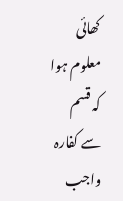کھائی معلوم ہوا کہ قسم سے کفارہ واجب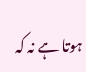ہوتا ہے نہ کہ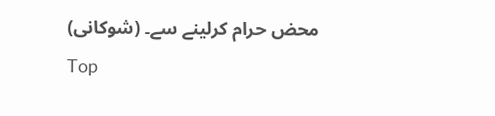محض حرام کرلینے سے۔ (شوکانی)
Top